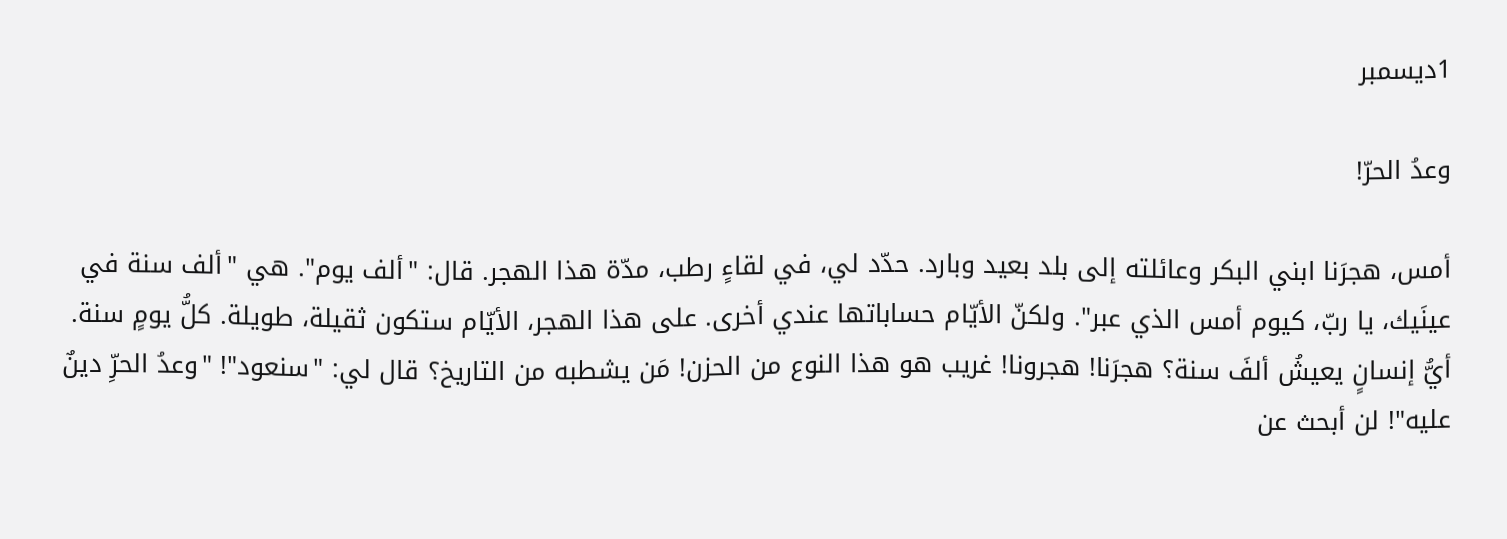1ديسمبر

وعدُ الحرّ!

أمس، هجرَنا ابني البكر وعائلته إلى بلد بعيد وبارد. حدّد لي، في لقاءٍ رطب، مدّة هذا الهجر. قال: "ألف يوم". هي "ألف سنة في عينَيك، يا ربّ، كيوم أمس الذي عبر". ولكنّ الأيّام حساباتها عندي أخرى. على هذا الهجر، الأيّام ستكون ثقيلة، طويلة. كلُّ يومٍ سنة. أيُّ إنسانٍ يعيشُ ألفَ سنة؟ هجرَنا! هجرونا! غريب هو هذا النوع من الحزن! مَن يشطبه من التاريخ؟ قال لي: "سنعود"! "وعدُ الحرِّ دينٌ عليه"! لن أبحث عن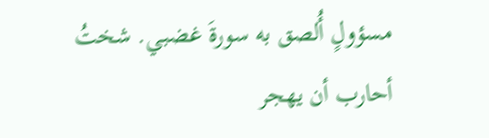مسؤولٍ أُلصق به سورةَ غضبي. شختُ أحارب أن يهجر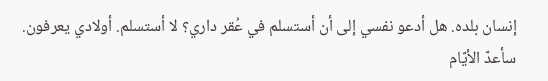إنسان بلده. هل أدعو نفسي إلى أن أستسلم في عُقر داري؟ لا أستسلم. أولادي يعرفون. سأعدّ الأيّام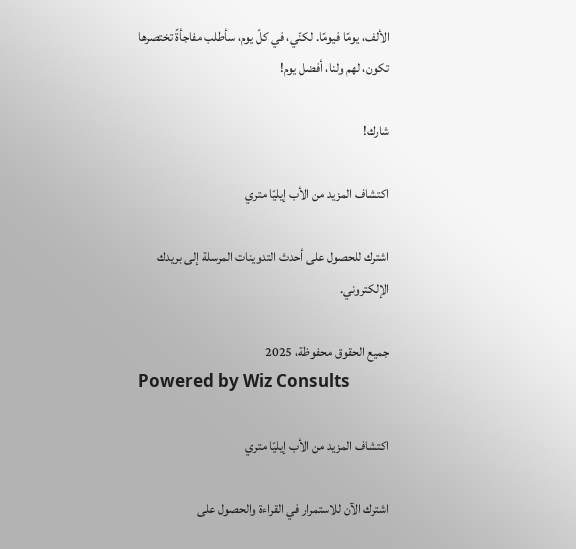الألف، يومًا فيومًا. لكنّي، في كلّ يوم، سأطلب مفاجأةً تختصرها تكون، لهم ولنا، أفضل يوم!

شارك!

اكتشاف المزيد من الأب إيليّا متري

اشترك للحصول على أحدث التدوينات المرسلة إلى بريدك الإلكتروني.

جميع الحقوق محفوظة، 2025
Powered by Wiz Consults

اكتشاف المزيد من الأب إيليّا متري

اشترك الآن للاستمرار في القراءة والحصول على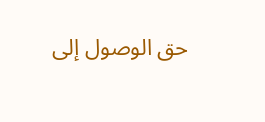حق الوصول إلى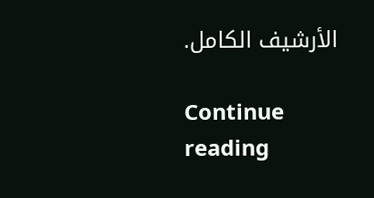الأرشيف الكامل.

Continue reading